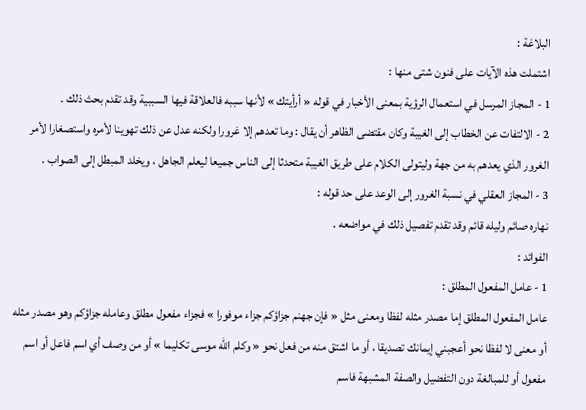البلاغة :
اشتملت هذه الآيات على فنون شتى منها :
1 - المجاز المرسل في استعمال الرؤية بمعنى الأخبار في قوله « أرأيتك » لأنها سببه فالعلاقة فيها السببية وقد تقدم بحث ذلك .
2 - الالتفات عن الخطاب إلى الغيبة وكان مقتضى الظاهر أن يقال : وما تعدهم إلا غرورا ولكنه عدل عن ذلك تهوينا لأمره واستصغارا لأمر الغرور الذي يعدهم به من جهة وليتولى الكلام على طريق الغيبة متحدثا إلى الناس جميعا ليعلم الجاهل ، ويخلد المبطل إلى الصواب .
3 - المجاز العقلي في نسبة الغرور إلى الوعد على حد قوله :
نهاره صائم وليله قائم وقد تقدم تفصيل ذلك في مواضعه .
الفوائد :
1 - عامل المفعول المطلق :
عامل المفعول المطلق إما مصدر مثله لفظا ومعنى مثل « فإن جهنم جزاؤكم جزاء موفورا » فجزاء مفعول مطلق وعامله جزاؤكم وهو مصدر مثله أو معنى لا لفظا نحو أعجبني إيمانك تصديقا ، أو ما اشتق منه من فعل نحو « وكلم اللّه موسى تكليما » أو من وصف أي اسم فاعل أو اسم مفعول أو للمبالغة دون التفضيل والصفة المشبهة فاسم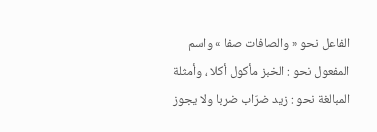الفاعل نحو « والصافات صفا » واسم المفعول نحو : الخبز مأكول أكلا ، وأمثلة المبالغة نحو : زيد ضرّاب ضربا ولا يجوز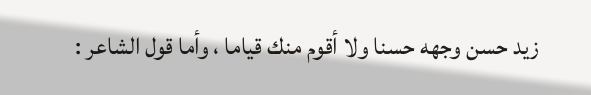زيد حسن وجهه حسنا ولا أقوم منك قياما ، وأما قول الشاعر :